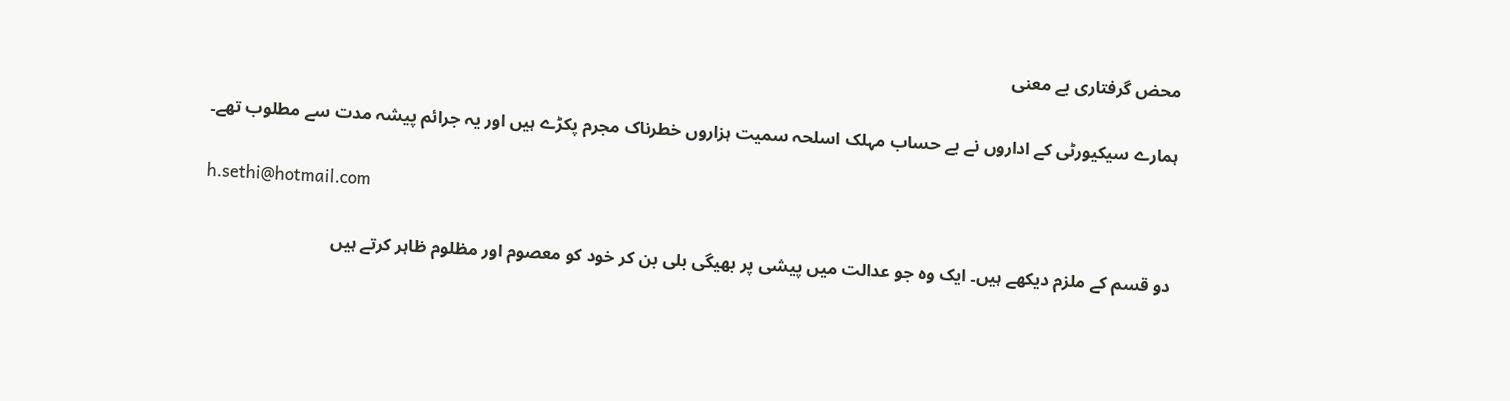محض گرفتاری بے معنی

ہمارے سیکیورٹی کے اداروں نے بے حساب مہلک اسلحہ سمیت ہزاروں خطرناک مجرم پکڑے ہیں اور یہ جرائم پیشہ مدت سے مطلوب تھے۔

h.sethi@hotmail.com

دو قسم کے ملزم دیکھے ہیں۔ ایک وہ جو عدالت میں پیشی پر بھیگی بلی بن کر خود کو معصوم اور مظلوم ظاہر کرتے ہیں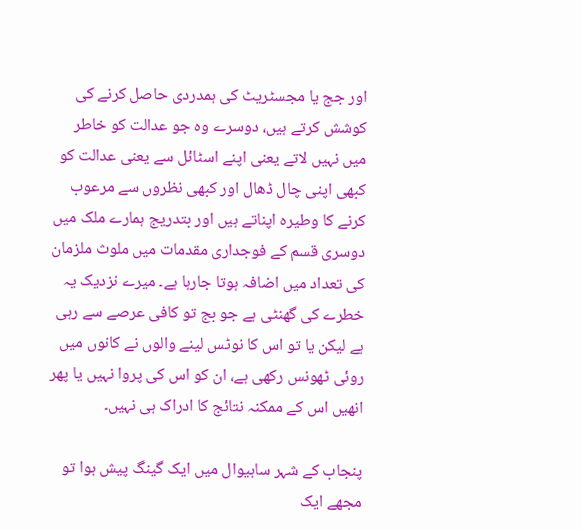اور جج یا مجسٹریٹ کی ہمدردی حاصل کرنے کی کوشش کرتے ہیں، دوسرے وہ جو عدالت کو خاطر میں نہیں لاتے یعنی اپنے اسٹائل سے یعنی عدالت کو کبھی اپنی چال ڈھال اور کبھی نظروں سے مرعوب کرنے کا وطیرہ اپناتے ہیں اور بتدریج ہمارے ملک میں دوسری قسم کے فوجداری مقدمات میں ملوث ملزمان کی تعداد میں اضافہ ہوتا جارہا ہے۔ میرے نزدیک یہ خطرے کی گھنٹی ہے جو بج تو کافی عرصے سے رہی ہے لیکن یا تو اس کا نوٹس لینے والوں نے کانوں میں روئی ٹھونس رکھی ہے، ان کو اس کی پروا نہیں یا پھر انھیں اس کے ممکنہ نتائج کا ادراک ہی نہیں۔

پنجاب کے شہر ساہیوال میں ایک گینگ پیش ہوا تو مجھے ایک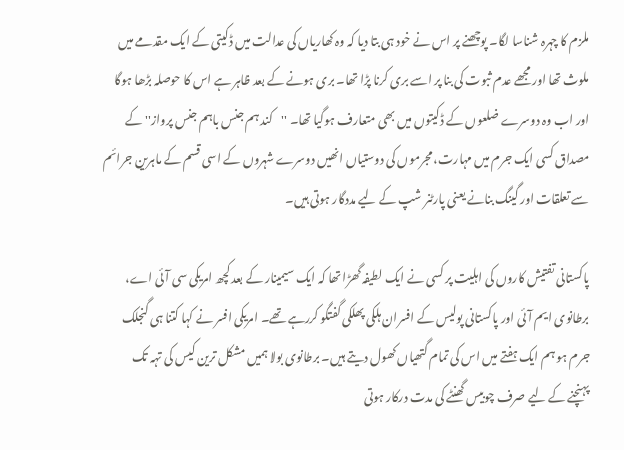ملزم کا چہرہ شناسا لگا۔ پوچھنے پر اس نے خود ہی بتا دیا کہ وہ کھاریاں کی عدالت میں ڈکیتی کے ایک مقدمے میں ملوث تھا اور مجھے عدم ثبوت کی بنا پر اسے بری کرنا پڑا تھا۔ بری ہونے کے بعد ظاہر ہے اس کا حوصلہ بڑھا ہوگا اور اب وہ دوسرے ضلعوں کے ڈکیتوں میں بھی متعارف ہوگیا تھا۔ ''کند ہم جنس باہم جنس پرواز'' کے مصداق کسی ایک جرم میں مہارت، مجرموں کی دوستیاں انھیں دوسرے شہروں کے اسی قسم کے ماہرین جرائم سے تعلقات اور گینگ بنانے یعنی پارٹنر شپ کے لیے مددگار ہوتی ہیں۔

پاکستانی تفتیش کاروں کی اہلیت پر کسی نے ایک لطیفہ گھڑا تھا کہ ایک سیمینار کے بعد کچھ امریکی سی آئی اے، برطانوی ایم آئی اور پاکستانی پولیس کے افسران ہلکی پھلکی گفتگو کررہے تھے۔ امریکی افسر نے کہا کتنا ہی گنجلک جرم ہو ہم ایک ہفتے میں اس کی تمام گتھیاں کھول دیتے ہیں۔ برطانوی بولا ہمیں مشکل ترین کیس کی تہہ تک پہنچنے کے لیے صرف چوبیس گھنٹے کی مدت درکار ہوتی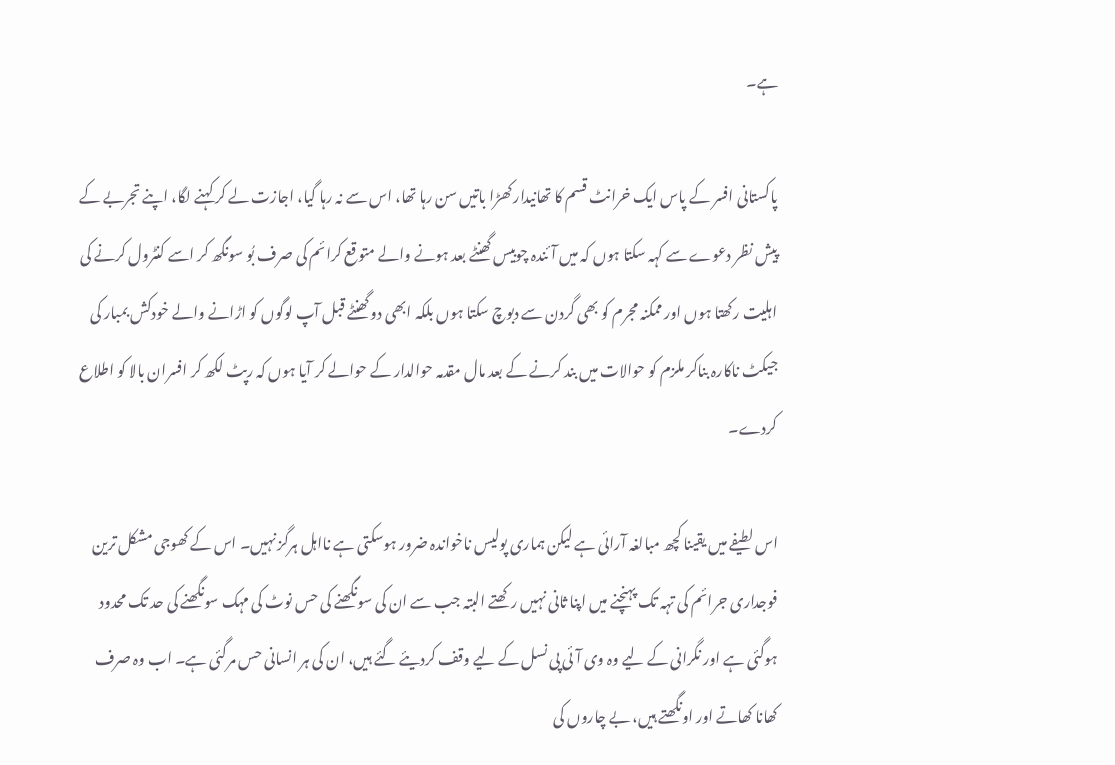ہے۔

پاکستانی افسر کے پاس ایک خرانٹ قسم کا تھانیدار کھڑا باتیں سن رہا تھا، اس سے نہ رہا گیا، اجازت لے کر کہنے لگا، اپنے تجربے کے پیش نظر دعوے سے کہہ سکتا ہوں کہ میں آئندہ چوبیس گھنٹے بعد ہونے والے متوقع کرائم کی صرف بُو سونگھ کر اسے کنٹرول کرنے کی اہلیت رکھتا ہوں اور ممکنہ مجرم کو بھی گردن سے دبوچ سکتا ہوں بلکہ ابھی دو گھنٹے قبل آپ لوگوں کو اڑانے والے خودکش بمبار کی جیکٹ ناکارہ بناکر ملزم کو حوالات میں بند کرنے کے بعد مال مقدمہ حوالدار کے حوالے کر آیا ہوں کہ رپٹ لکھ کر افسران بالا کو اطلاع کردے۔

اس لطیفے میں یقینا کچھ مبالغہ آرائی ہے لیکن ہماری پولیس ناخواندہ ضرور ہوسکتی ہے نااہل ہرگز نہیں۔ اس کے کھوجی مشکل ترین فوجداری جرائم کی تہہ تک پہنچنے میں اپنا ثانی نہیں رکھتے البتہ جب سے ان کی سونگھنے کی حس نوٹ کی مہک سونگھنے کی حد تک محدود ہوگئی ہے اور نگرانی کے لیے وہ وی آئی پی نسل کے لیے وقف کردیئے گئے ہیں، ان کی ہر انسانی حس مرگئی ہے۔ اب وہ صرف کھانا کھاتے اور اونگھتے ہیں، بے چاروں کی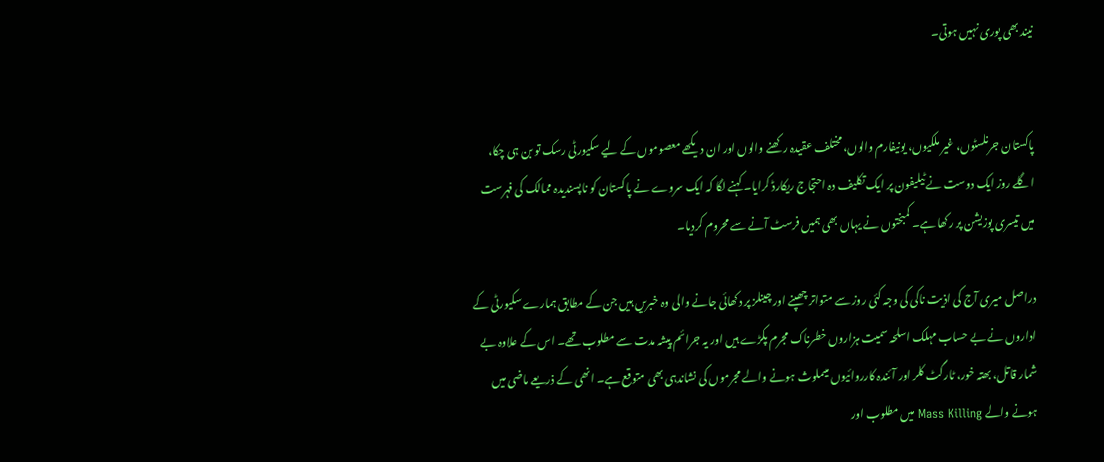نیند بھی پوری نہیں ہوتی۔


پاکستان جرنلسٹوں، غیر ملکیوں، یونیفارم والوں، مختلف عقیدہ رکھنے والوں اور ان دیکھے معصوموں کے لیے سکیورٹی رسک تو بن ہی چکا، اگلے روز ایک دوست نے ٹیلیفون پر ایک تکلیف دہ احتجاج ریکارڈ کرایا۔ کہنے لگا کہ ایک سروے نے پاکستان کو ناپسندیدہ ممالک کی فہرست میں تیسری پوزیشن پر رکھا ہے۔ کمبختوں نے یہاں بھی ہمیں فرسٹ آنے سے محروم کردیا۔

دراصل میری آج کی اذیت ناکی کی وجہ کئی روز سے متواتر چھپنے اور چینلز پر دکھائی جانے والی وہ خبریں ہیں جن کے مطابق ہمارے سکیورٹی کے اداروں نے بے حساب مہلک اسلحہ سمیت ہزاروں خطرناک مجرم پکڑے ہیں اور یہ جرائم پیشہ مدت سے مطلوب تھے۔ اس کے علاوہ بے شمار قاتل، بھتہ خور، ٹارگٹ کلر اور آئندہ کارروائیوں میںملوث ہونے والے مجرموں کی نشاندہی بھی متوقع ہے۔ انھی کے ذریعے ماضی میں ہونے والے Mass Killing میں مطلوب اور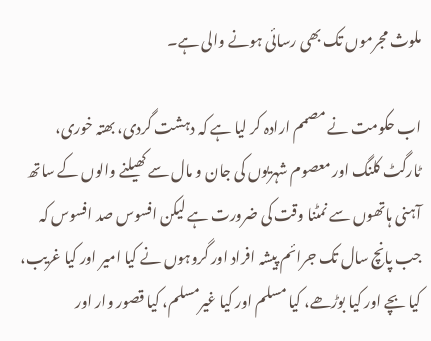ملوث مجرموں تک بھی رسائی ہونے والی ہے۔

اب حکومت نے مصمم ارادہ کر لیا ہے کہ دہشت گردی، بھتہ خوری، ٹارگٹ کلنگ اور معصوم شہریوں کی جان و مال سے کھیلنے والوں کے ساتھ آہنی ہاتھوں سے نمٹنا وقت کی ضرورت ہے لیکن افسوس صد افسوس کہ جب پانچ سال تک جرائم پیشہ افراد اور گروہوں نے کیا امیر اور کیا غریب، کیا بچے اور کیا بوڑھے، کیا مسلم اور کیا غیرمسلم، کیا قصور وار اور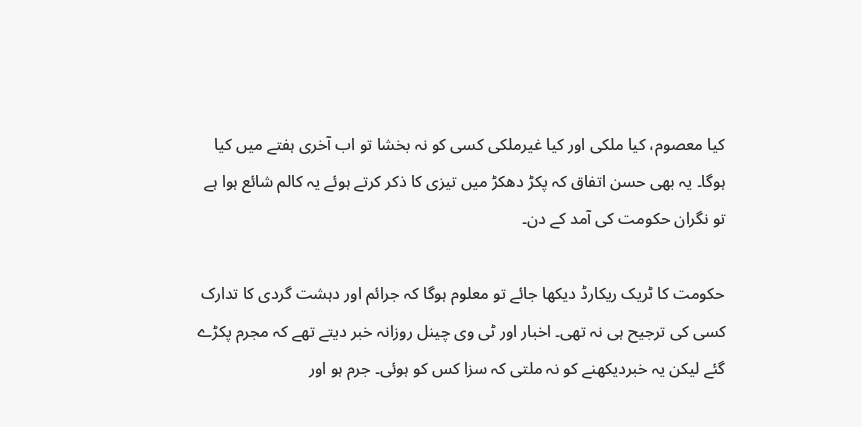کیا معصوم، کیا ملکی اور کیا غیرملکی کسی کو نہ بخشا تو اب آخری ہفتے میں کیا ہوگا۔ یہ بھی حسن اتفاق کہ پکڑ دھکڑ میں تیزی کا ذکر کرتے ہوئے یہ کالم شائع ہوا ہے تو نگران حکومت کی آمد کے دن۔

حکومت کا ٹریک ریکارڈ دیکھا جائے تو معلوم ہوگا کہ جرائم اور دہشت گردی کا تدارک کسی کی ترجیح ہی نہ تھی۔ اخبار اور ٹی وی چینل روزانہ خبر دیتے تھے کہ مجرم پکڑے گئے لیکن یہ خبردیکھنے کو نہ ملتی کہ سزا کس کو ہوئی۔ جرم ہو اور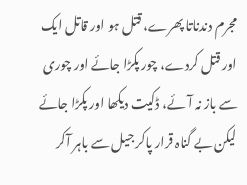مجرم دندناتا پھرے، قتل ہو اور قاتل ایک اور قتل کردے، چور پکڑا جائے اور چوری سے باز نہ آئے، ڈکیت دیکھا اور پکڑا جائے لیکن بے گناہ قرار پاکر جیل سے باہر آکر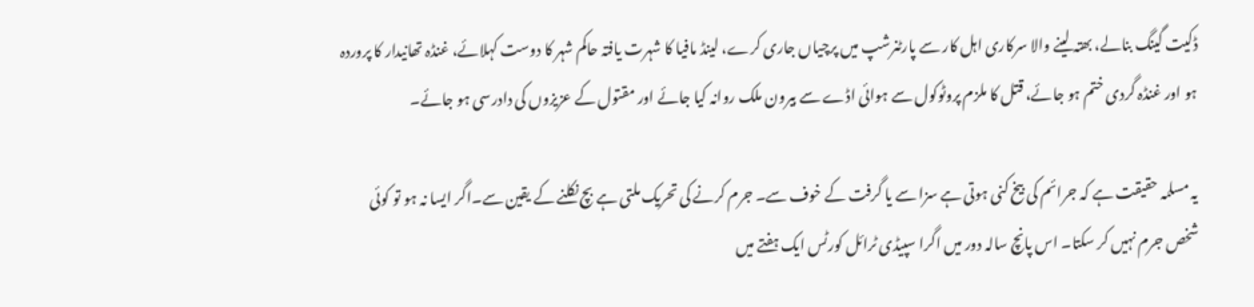ڈکیت گینگ بنالے، بھتہ لینے والا سرکاری اہل کار سے پارٹنرشپ میں پرچیاں جاری کرے، لینڈ مافیا کا شہرت یافتہ حاکم شہر کا دوست کہلائے، غنڈہ تھانیدار کا پروردہ ہو اور غنڈہ گردی ختم ہو جائے، قتل کا ملزم پروٹوکول سے ہوائی اڈے سے بیرون ملک روانہ کیا جائے اور مقتول کے عزیزوں کی دادرسی ہو جائے۔

یہ مسلمہ حقیقت ہے کہ جرائم کی بیخ کنی ہوتی ہے سزا سے یا گرفت کے خوف سے۔ جرم کرنے کی تحریک ملتی ہے بچ نکلنے کے یقین سے۔اگر ایسا نہ ہو تو کوئی شخص جرم نہیں کر سکتا۔ اس پانچ سالہ دور میں اگرا سپیڈی ٹرائل کورٹس ایک ہفتے میں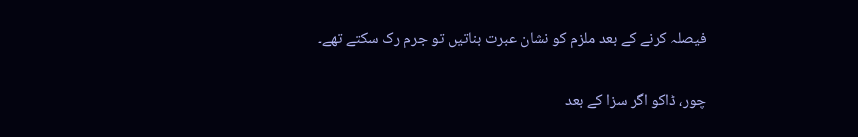فیصلہ کرنے کے بعد ملزم کو نشان عبرت بناتیں تو جرم رک سکتے تھے۔

چور، ڈاکو اگر سزا کے بعد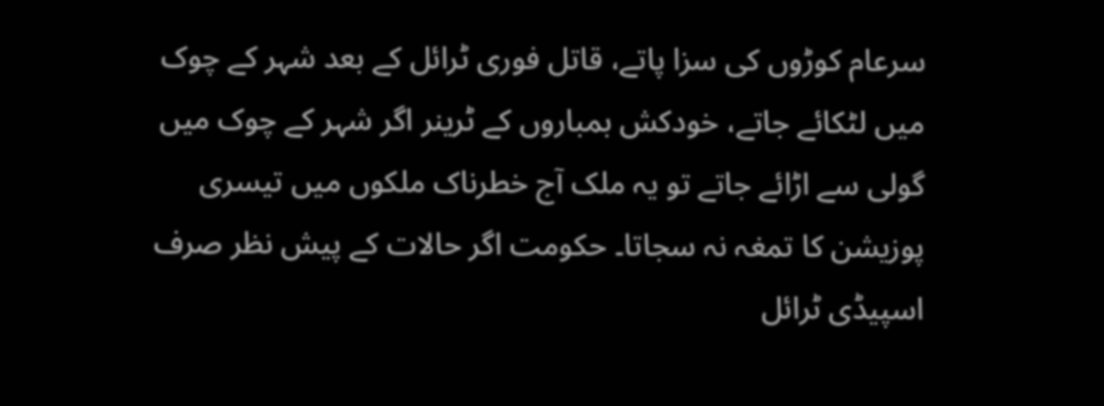سرعام کوڑوں کی سزا پاتے، قاتل فوری ٹرائل کے بعد شہر کے چوک میں لٹکائے جاتے، خودکش بمباروں کے ٹرینر اگر شہر کے چوک میں گولی سے اڑائے جاتے تو یہ ملک آج خطرناک ملکوں میں تیسری پوزیشن کا تمغہ نہ سجاتا۔ حکومت اگر حالات کے پیش نظر صرف اسپیڈی ٹرائل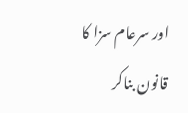اور سرعام سزا کا قانون بناکر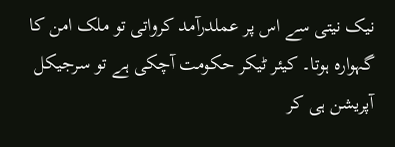نیک نیتی سے اس پر عملدرآمد کرواتی تو ملک امن کا گہوارہ ہوتا۔ کیئر ٹیکر حکومت آچکی ہے تو سرجیکل آپریشن ہی کر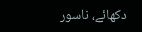دکھائے، ناسور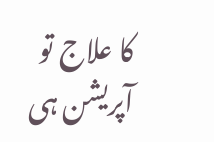کا علاج تو آپریشن ہی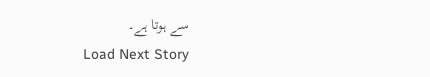سے ہوتا ہے۔
Load Next Story